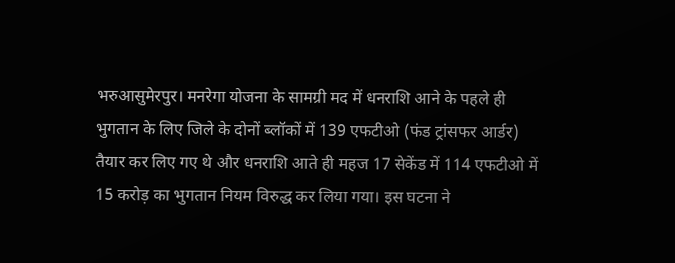भरुआसुमेरपुर। मनरेगा योजना के सामग्री मद में धनराशि आने के पहले ही भुगतान के लिए जिले के दोनों ब्लॉकों में 139 एफटीओ (फंड ट्रांसफर आर्डर) तैयार कर लिए गए थे और धनराशि आते ही महज 17 सेकेंड में 114 एफटीओ में 15 करोड़ का भुगतान नियम विरुद्ध कर लिया गया। इस घटना ने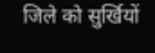जिले को सुर्खियों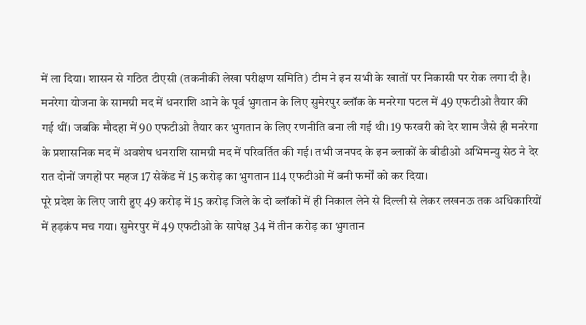में ला दिया। शासन से गठित टीएसी (तकनीकी लेखा परीक्षण समिति) टीम ने इन सभी के खातों पर निकासी पर रोक लगा दी है।
मनरेगा योजना के सामग्री मद में धनराशि आने के पूर्व भुगतान के लिए सुमेरपुर ब्लॉक के मनरेगा पटल में 49 एफटीओ तैयार की गई थीं। जबकि मौदहा में 90 एफटीओ तैयार कर भुगतान के लिए रणनीति बना ली गई थी। 19 फरवरी को देर शाम जैसे ही मनरेगा के प्रशासनिक मद में अवशेष धनराशि सामग्री मद में परिवर्तित की गई। तभी जनपद के इन ब्लाकों के बीडीओ अभिमन्यु सेठ ने देर रात दोनों जगहों पर महज 17 सेकेंड में 15 करोड़ का भुगतान 114 एफटीओ में बनी फर्मों को कर दिया।
पूरे प्रदेश के लिए जारी हुए 49 करोड़ में 15 करोड़ जिले के दो ब्लॉकों में ही निकाल लेने से दिल्ली से लेकर लखनऊ तक अधिकारियों में हड़कंप मच गया। सुमेरपुर में 49 एफटीओ के सापेक्ष 34 में तीन करोड़ का भुगतान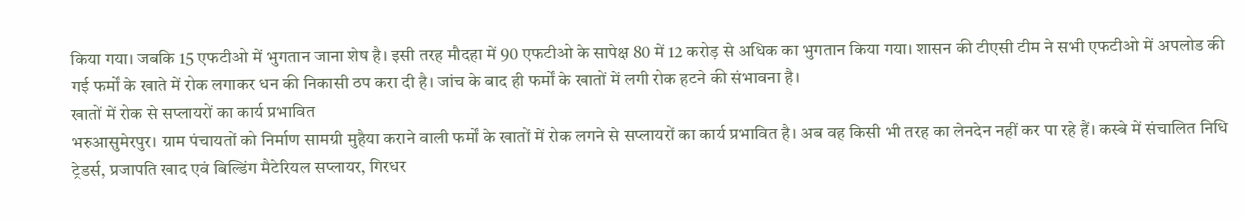किया गया। जबकि 15 एफटीओ में भुगतान जाना शेष है। इसी तरह मौदहा में 90 एफटीओ के सापेक्ष 80 में 12 करोड़ से अधिक का भुगतान किया गया। शासन की टीएसी टीम ने सभी एफटीओ में अपलोड की गई फर्मों के खाते में रोक लगाकर धन की निकासी ठप करा दी है। जांच के बाद ही फर्मों के खातों में लगी रोक हटने की संभावना है।
खातों में रोक से सप्लायरों का कार्य प्रभावित
भरुआसुमेरपुर। ग्राम पंचायतों को निर्माण सामग्री मुहैया कराने वाली फर्मों के खातों में रोक लगने से सप्लायरों का कार्य प्रभावित है। अब वह किसी भी तरह का लेनदेन नहीं कर पा रहे हैं। कस्बे में संचालित निधि ट्रेडर्स, प्रजापति खाद एवं बिल्डिंग मैटेरियल सप्लायर, गिरधर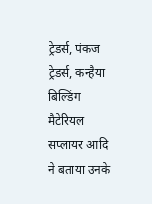ट्रेडर्स, पंकज ट्रेडर्स, कन्हैया बिल्डिंग मैटेरियल सप्लायर आदि ने बताया उनके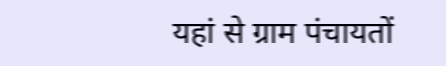यहां से ग्राम पंचायतों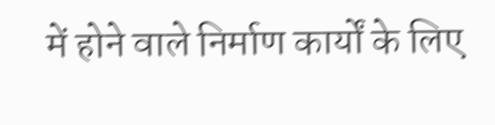में होने वाले निर्माण कार्यों के लिए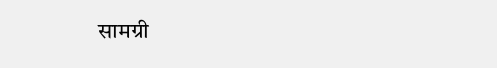सामग्री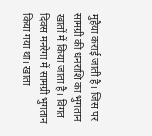मुहैया कराई जाती है। जिस पर सामग्री की धनराशि का भुगतान खातों में किया जाता है। विगत दिवस मनरेगा में सामग्री भुगतान किया गया था। खाता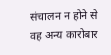संचालन न होने से वह अन्य कारोबार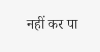नहीं कर पा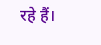रहे हैं।